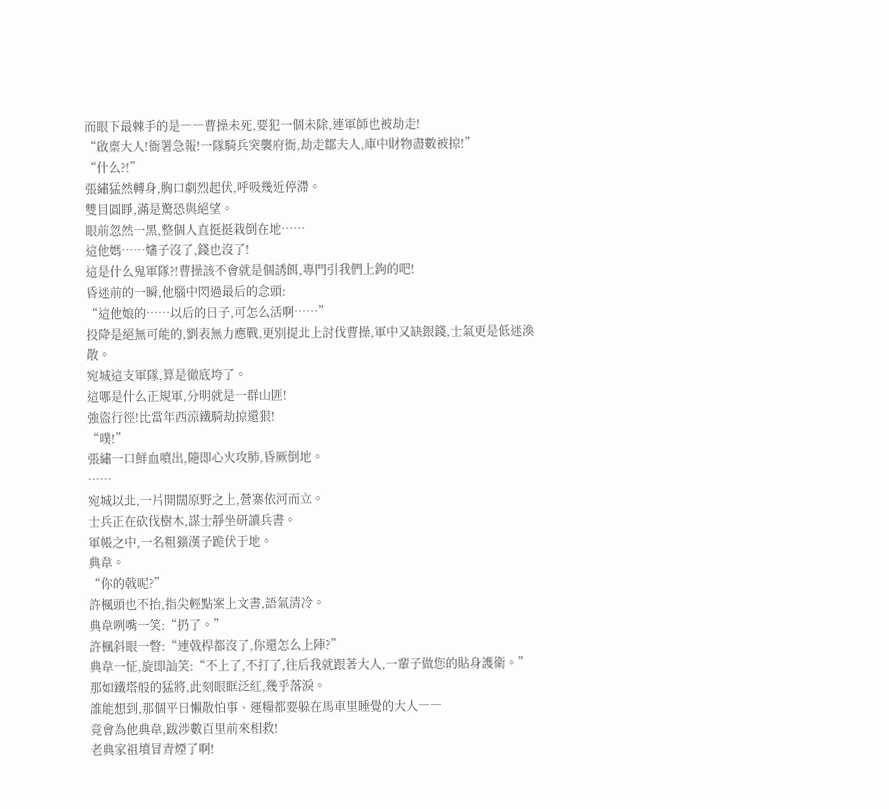而眼下最棘手的是――曹操未死,要犯一個未除,連軍師也被劫走!
“啟稟大人!衙署急報!一隊騎兵突襲府衙,劫走鄒夫人,庫中財物盡數被掠!”
“什么?!”
張繡猛然轉身,胸口劇烈起伏,呼吸幾近停滯。
雙目圓睜,滿是驚恐與絕望。
眼前忽然一黑,整個人直挺挺栽倒在地……
這他媽……嬸子沒了,錢也沒了!
這是什么鬼軍隊?!曹操該不會就是個誘餌,專門引我們上鉤的吧!
昏迷前的一瞬,他腦中閃過最后的念頭:
“這他娘的……以后的日子,可怎么活啊……”
投降是絕無可能的,劉表無力應戰,更別提北上討伐曹操,軍中又缺銀錢,士氣更是低迷渙散。
宛城這支軍隊,算是徹底垮了。
這哪是什么正規軍,分明就是一群山匪!
強盜行徑!比當年西涼鐵騎劫掠還狠!
“噗!”
張繡一口鮮血噴出,隨即心火攻肺,昏厥倒地。
……
宛城以北,一片開闊原野之上,營寨依河而立。
士兵正在砍伐樹木,謀士靜坐研讀兵書。
軍帳之中,一名粗獷漢子跪伏于地。
典韋。
“你的戟呢?”
許楓頭也不抬,指尖輕點案上文書,語氣清冷。
典韋咧嘴一笑:“扔了。”
許楓斜眼一瞥:“連戟桿都沒了,你還怎么上陣?”
典韋一怔,旋即訕笑:“不上了,不打了,往后我就跟著大人,一輩子做您的貼身護衛。”
那如鐵塔般的猛將,此刻眼眶泛紅,幾乎落淚。
誰能想到,那個平日懶散怕事、運糧都要躲在馬車里睡覺的大人――
竟會為他典韋,跋涉數百里前來相救!
老典家祖墳冒青煙了啊!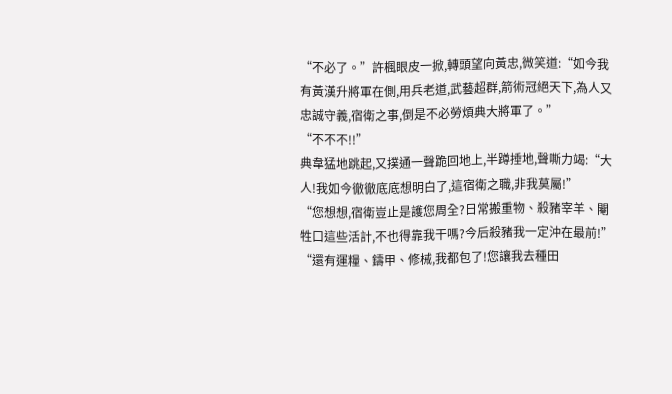“不必了。”許楓眼皮一掀,轉頭望向黃忠,微笑道:“如今我有黃漢升將軍在側,用兵老道,武藝超群,箭術冠絕天下,為人又忠誠守義,宿衛之事,倒是不必勞煩典大將軍了。”
“不不不!!”
典韋猛地跳起,又撲通一聲跪回地上,半蹲捶地,聲嘶力竭:“大人!我如今徹徹底底想明白了,這宿衛之職,非我莫屬!”
“您想想,宿衛豈止是護您周全?日常搬重物、殺豬宰羊、閹牲口這些活計,不也得靠我干嗎?今后殺豬我一定沖在最前!”
“還有運糧、鑄甲、修械,我都包了!您讓我去種田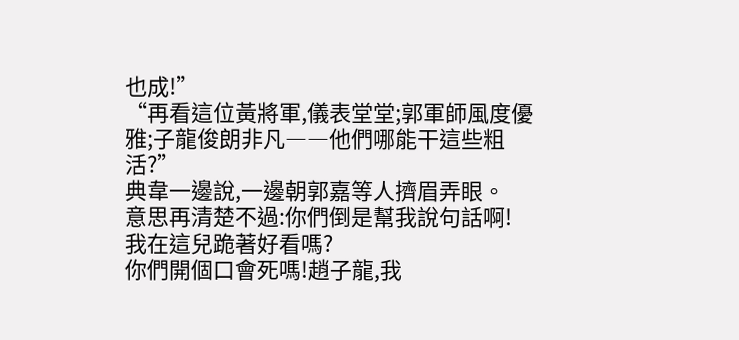也成!”
“再看這位黃將軍,儀表堂堂;郭軍師風度優雅;子龍俊朗非凡――他們哪能干這些粗活?”
典韋一邊說,一邊朝郭嘉等人擠眉弄眼。
意思再清楚不過:你們倒是幫我說句話啊!
我在這兒跪著好看嗎?
你們開個口會死嗎!趙子龍,我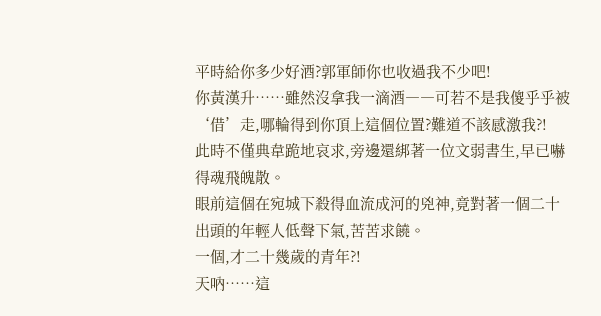平時給你多少好酒?郭軍師你也收過我不少吧!
你黃漢升……雖然沒拿我一滴酒――可若不是我傻乎乎被‘借’走,哪輪得到你頂上這個位置?難道不該感激我?!
此時不僅典韋跪地哀求,旁邊還綁著一位文弱書生,早已嚇得魂飛魄散。
眼前這個在宛城下殺得血流成河的兇神,竟對著一個二十出頭的年輕人低聲下氣,苦苦求饒。
一個,才二十幾歲的青年?!
天吶……這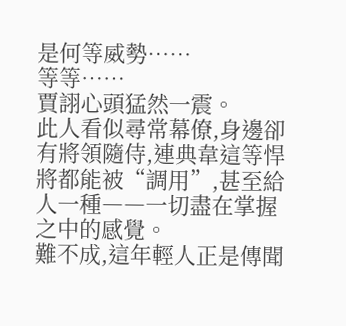是何等威勢……
等等……
賈詡心頭猛然一震。
此人看似尋常幕僚,身邊卻有將領隨侍,連典韋這等悍將都能被“調用”,甚至給人一種――一切盡在掌握之中的感覺。
難不成,這年輕人正是傳聞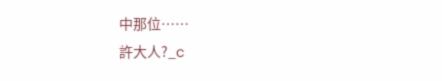中那位……
許大人?_c